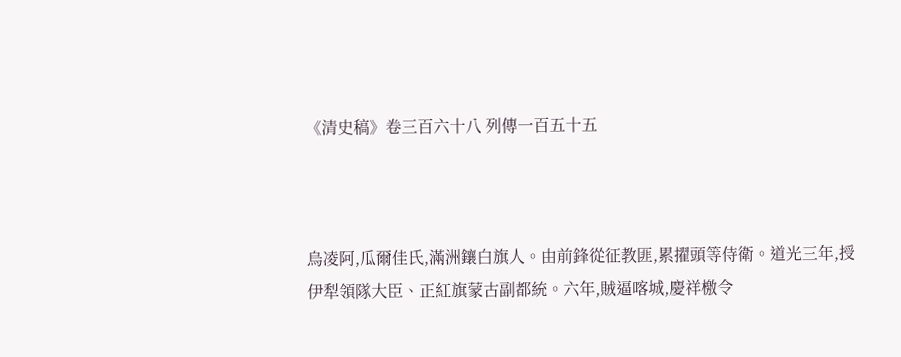《清史稿》卷三百六十八 列傳一百五十五



烏凌阿,瓜爾佳氏,滿洲鑲白旗人。由前鋒從征教匪,累擢頭等侍衛。道光三年,授伊犁領隊大臣、正紅旗蒙古副都統。六年,賊逼喀城,慶祥檄令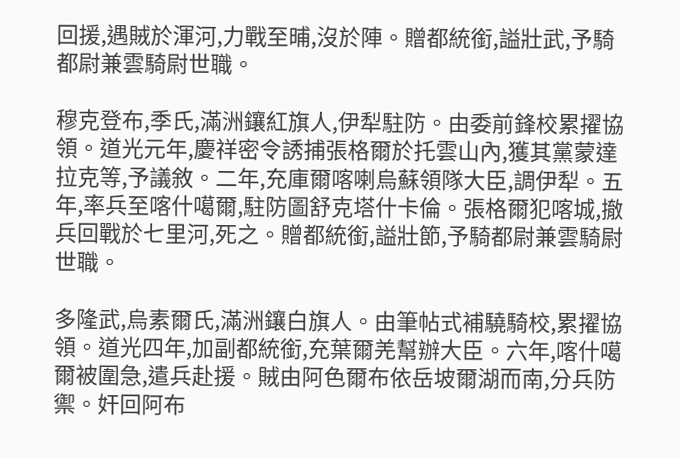回援,遇賊於渾河,力戰至晡,沒於陣。贈都統銜,謚壯武,予騎都尉兼雲騎尉世職。

穆克登布,季氏,滿洲鑲紅旗人,伊犁駐防。由委前鋒校累擢協領。道光元年,慶祥密令誘捕張格爾於托雲山內,獲其黨蒙達拉克等,予議敘。二年,充庫爾喀喇烏蘇領隊大臣,調伊犁。五年,率兵至喀什噶爾,駐防圖舒克塔什卡倫。張格爾犯喀城,撤兵回戰於七里河,死之。贈都統銜,謚壯節,予騎都尉兼雲騎尉世職。

多隆武,烏素爾氏,滿洲鑲白旗人。由筆帖式補驍騎校,累擢協領。道光四年,加副都統銜,充葉爾羌幫辦大臣。六年,喀什噶爾被圍急,遣兵赴援。賊由阿色爾布依岳坡爾湖而南,分兵防禦。奸回阿布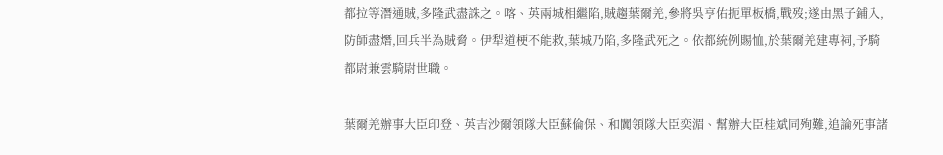都拉等潛通賊,多隆武盡誅之。喀、英兩城相繼陷,賊趨葉爾羌,參將吳亨佑扼單板橋,戰歿;遂由黑子鋪入,防師盡熸,回兵半為賊脅。伊犁道梗不能救,葉城乃陷,多隆武死之。依都統例賜恤,於葉爾羌建專祠,予騎都尉兼雲騎尉世職。

葉爾羌辦事大臣印登、英吉沙爾領隊大臣蘇倫保、和闐領隊大臣奕湄、幫辦大臣桂斌同殉難,追論死事諸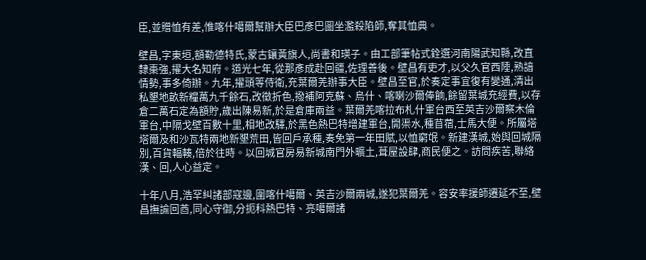臣,並贈恤有差,惟喀什噶爾幫辦大臣巴彥巴圖坐濫殺陷師,奪其恤典。

壁昌,字東垣,額勒德特氏,蒙古鑲黃旗人,尚書和瑛子。由工部筆帖式銓選河南陽武知縣,改直隸棗強,擢大名知府。道光七年,從那彥成赴回疆,佐理善後。壁昌有吏才,以父久官西陲,熟諳情勢,事多倚辦。九年,擢頭等侍衛,充葉爾羌辦事大臣。壁昌至官,於奏定事宜復有變通,清出私墾地畝新糧萬九千餘石,改徵折色,撥補阿克蘇、烏什、喀喇沙爾俸餉,餘留葉城充經費,以存倉二萬石定為額貯,歲出陳易新,於是倉庫兩益。葉爾羌喀拉布札什軍台西至英吉沙爾察木倫軍台,中隔戈壁百數十里,相地改驛,於黑色熱巴特增建軍台,開渠水,種苜蓿,士馬大便。所屬塔塔爾及和沙瓦特兩地新墾荒田,皆回戶承種,奏免第一年田賦,以恤窮氓。新建漢城,始與回城隔別,百貨輻輳,倍於往時。以回城官房易新城南門外曠土,葺屋設肆,商民便之。訪問疾苦,聯絡漢、回,人心益定。

十年八月,浩罕糾諸部寇邊,圍喀什噶爾、英吉沙爾兩城,遂犯葉爾羌。容安率援師遷延不至,壁昌撫諭回酋,同心守御,分扼科熱巴特、亮噶爾諸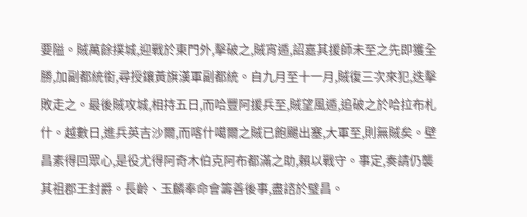要隘。賊萬餘撲城,迎戰於東門外,擊破之,賊宵遁,詔嘉其援師未至之先即獲全勝,加副都統銜,尋授鑲黃旗漢軍副都統。自九月至十一月,賊復三次來犯,迭擊敗走之。最後賊攻城,相持五日,而哈豐阿援兵至,賊望風遁,追破之於哈拉布札什。越數日,進兵英吉沙爾,而喀什噶爾之賊已飽颺出塞,大軍至,則無賊矣。壁昌素得回眾心,是役尤得阿奇木伯克阿布都滿之助,賴以戰守。事定,奏請仍襲其祖郡王封爵。長齡、玉麟奉命會籌善後事,盡諮於璧昌。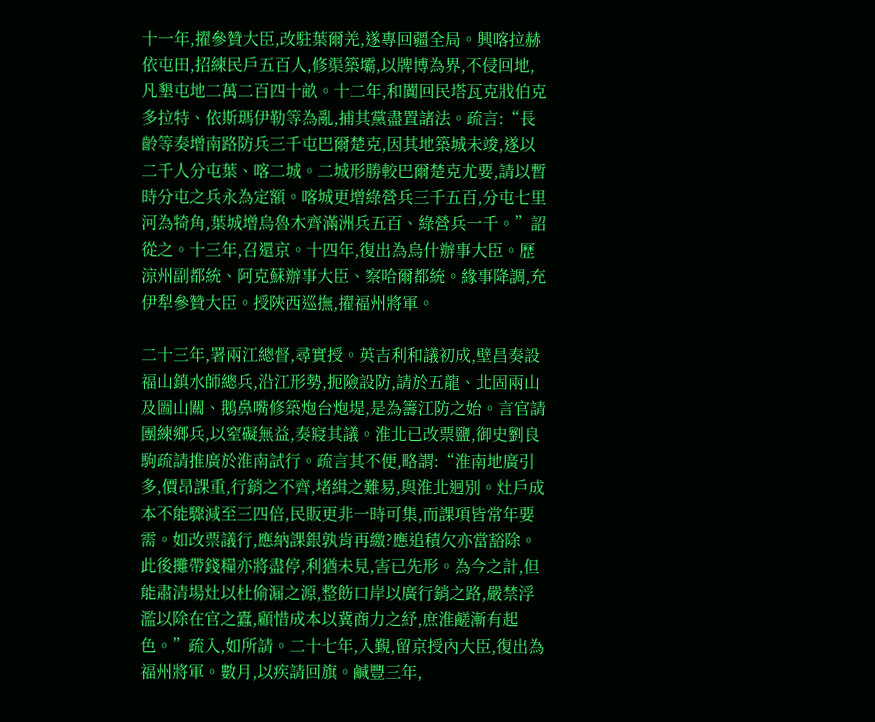十一年,擢參贊大臣,改駐葉爾羌,遂專回疆全局。興喀拉赫依屯田,招練民戶五百人,修渠築壩,以牌博為界,不侵回地,凡墾屯地二萬二百四十畝。十二年,和闐回民塔瓦克戕伯克多拉特、依斯瑪伊勒等為亂,捕其黨盡置諸法。疏言:“長齡等奏增南路防兵三千屯巴爾楚克,因其地築城未竣,遂以二千人分屯葉、喀二城。二城形勝較巴爾楚克尤要,請以暫時分屯之兵永為定額。喀城更增綠營兵三千五百,分屯七里河為犄角,葉城增烏魯木齊滿洲兵五百、綠營兵一千。”詔從之。十三年,召還京。十四年,復出為烏什辦事大臣。歷涼州副都統、阿克蘇辦事大臣、察哈爾都統。緣事降調,充伊犁參贊大臣。授陝西巡撫,擢福州將軍。

二十三年,署兩江總督,尋實授。英吉利和議初成,壁昌奏設福山鎮水師總兵,沿江形勢,扼險設防,請於五龍、北固兩山及圌山關、鵝鼻嘴修築炮台炮堤,是為籌江防之始。言官請團練鄉兵,以窒礙無益,奏寢其議。淮北已改票鹽,御史劉良駒疏請推廣於淮南試行。疏言其不便,略謂:“淮南地廣引多,價昂課重,行銷之不齊,堵緝之難易,與淮北迥別。灶戶成本不能驟減至三四倍,民販更非一時可集,而課項皆常年要需。如改票議行,應納課銀孰肯再繳?應追積欠亦當豁除。此後攤帶錢糧亦將盡停,利猶未見,害已先形。為今之計,但能肅清場灶以杜偷漏之源,整飭口岸以廣行銷之路,嚴禁浮濫以除在官之蠹,顧惜成本以冀商力之紓,庶淮鹺漸有起色。”疏入,如所請。二十七年,入覲,留京授內大臣,復出為福州將軍。數月,以疾請回旗。鹹豐三年,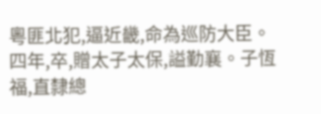粵匪北犯,逼近畿,命為巡防大臣。四年,卒,贈太子太保,謚勤襄。子恆福,直隸總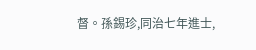督。孫錫珍,同治七年進士,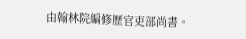由翰林院編修歷官吏部尚書。